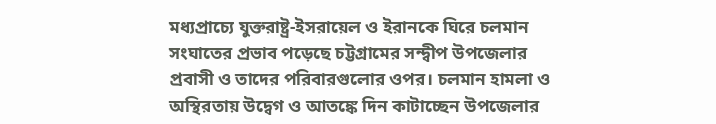মধ্যপ্রাচ্যে যুক্তরাষ্ট্র-ইসরায়েল ও ইরানকে ঘিরে চলমান সংঘাতের প্রভাব পড়েছে চট্টগ্রামের সন্দ্বীপ উপজেলার প্রবাসী ও তাদের পরিবারগুলোর ওপর। চলমান হামলা ও অস্থিরতায় উদ্বেগ ও আতঙ্কে দিন কাটাচ্ছেন উপজেলার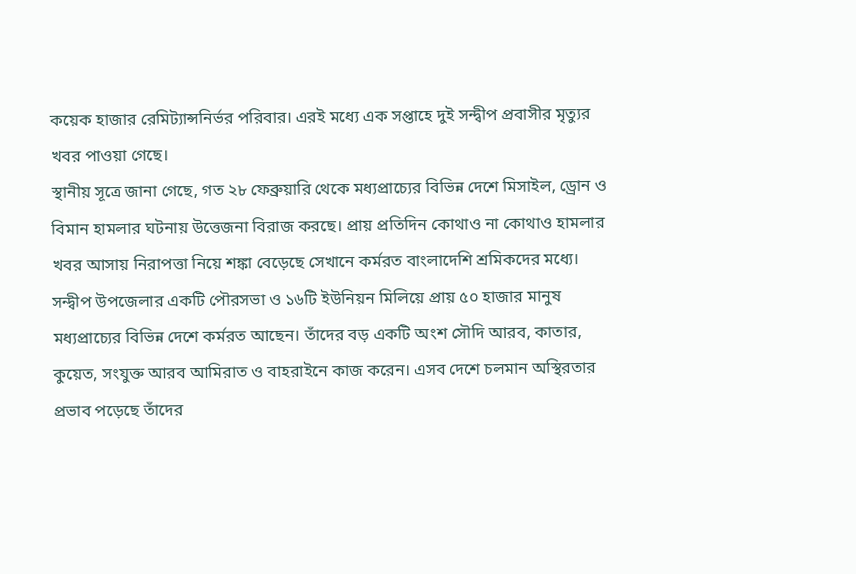কয়েক হাজার রেমিট্যান্সনির্ভর পরিবার। এরই মধ্যে এক সপ্তাহে দুই সন্দ্বীপ প্রবাসীর মৃত্যুর খবর পাওয়া গেছে।
স্থানীয় সূত্রে জানা গেছে, গত ২৮ ফেব্রুয়ারি থেকে মধ্যপ্রাচ্যের বিভিন্ন দেশে মিসাইল, ড্রোন ও বিমান হামলার ঘটনায় উত্তেজনা বিরাজ করছে। প্রায় প্রতিদিন কোথাও না কোথাও হামলার খবর আসায় নিরাপত্তা নিয়ে শঙ্কা বেড়েছে সেখানে কর্মরত বাংলাদেশি শ্রমিকদের মধ্যে।
সন্দ্বীপ উপজেলার একটি পৌরসভা ও ১৬টি ইউনিয়ন মিলিয়ে প্রায় ৫০ হাজার মানুষ মধ্যপ্রাচ্যের বিভিন্ন দেশে কর্মরত আছেন। তাঁদের বড় একটি অংশ সৌদি আরব, কাতার, কুয়েত, সংযুক্ত আরব আমিরাত ও বাহরাইনে কাজ করেন। এসব দেশে চলমান অস্থিরতার প্রভাব পড়েছে তাঁদের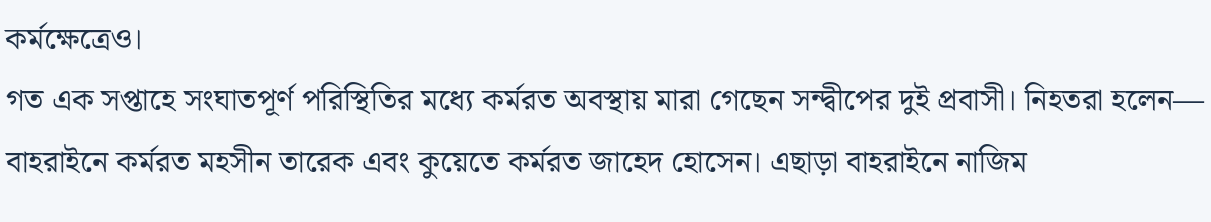কর্মক্ষেত্রেও।
গত এক সপ্তাহে সংঘাতপূর্ণ পরিস্থিতির মধ্যে কর্মরত অবস্থায় মারা গেছেন সন্দ্বীপের দুই প্রবাসী। নিহতরা হলেন— বাহরাইনে কর্মরত মহসীন তারেক এবং কুয়েতে কর্মরত জাহেদ হোসেন। এছাড়া বাহরাইনে নাজিম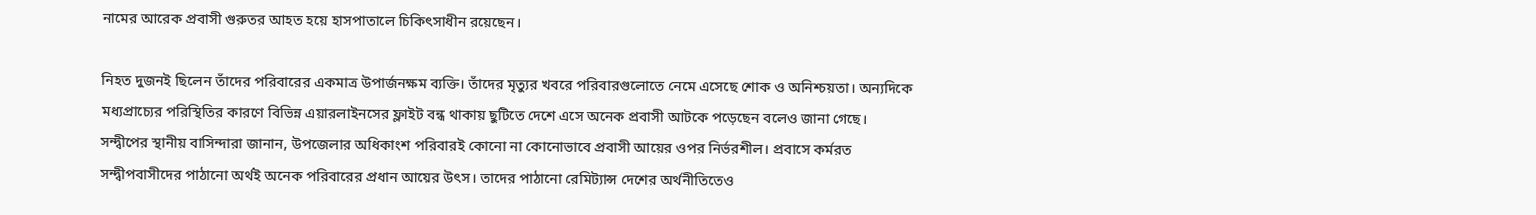নামের আরেক প্রবাসী গুরুতর আহত হয়ে হাসপাতালে চিকিৎসাধীন রয়েছেন।

নিহত দুজনই ছিলেন তাঁদের পরিবারের একমাত্র উপার্জনক্ষম ব্যক্তি। তাঁদের মৃত্যুর খবরে পরিবারগুলোতে নেমে এসেছে শোক ও অনিশ্চয়তা। অন্যদিকে মধ্যপ্রাচ্যের পরিস্থিতির কারণে বিভিন্ন এয়ারলাইনসের ফ্লাইট বন্ধ থাকায় ছুটিতে দেশে এসে অনেক প্রবাসী আটকে পড়েছেন বলেও জানা গেছে।
সন্দ্বীপের স্থানীয় বাসিন্দারা জানান, উপজেলার অধিকাংশ পরিবারই কোনো না কোনোভাবে প্রবাসী আয়ের ওপর নির্ভরশীল। প্রবাসে কর্মরত সন্দ্বীপবাসীদের পাঠানো অর্থই অনেক পরিবারের প্রধান আয়ের উৎস। তাদের পাঠানো রেমিট্যান্স দেশের অর্থনীতিতেও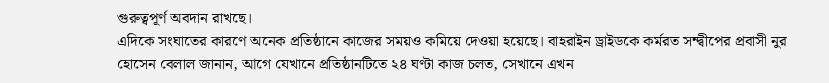গুরুত্বপূর্ণ অবদান রাখছে।
এদিকে সংঘাতের কারণে অনেক প্রতিষ্ঠানে কাজের সময়ও কমিয়ে দেওয়া হয়েছে। বাহরাইন ড্রাইডকে কর্মরত সন্দ্বীপের প্রবাসী নুর হোসেন বেলাল জানান, আগে যেখানে প্রতিষ্ঠানটিতে ২৪ ঘণ্টা কাজ চলত, সেখানে এখন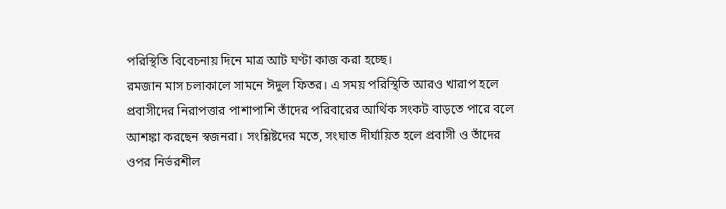পরিস্থিতি বিবেচনায় দিনে মাত্র আট ঘণ্টা কাজ করা হচ্ছে।
রমজান মাস চলাকালে সামনে ঈদুল ফিতর। এ সময় পরিস্থিতি আরও খারাপ হলে প্রবাসীদের নিরাপত্তার পাশাপাশি তাঁদের পরিবারের আর্থিক সংকট বাড়তে পারে বলে আশঙ্কা করছেন স্বজনরা। সংশ্লিষ্টদের মতে, সংঘাত দীর্ঘায়িত হলে প্রবাসী ও তাঁদের ওপর নির্ভরশীল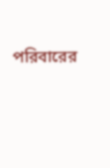পরিবারের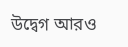উদ্বেগ আরও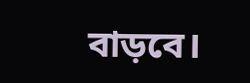বাড়বে।